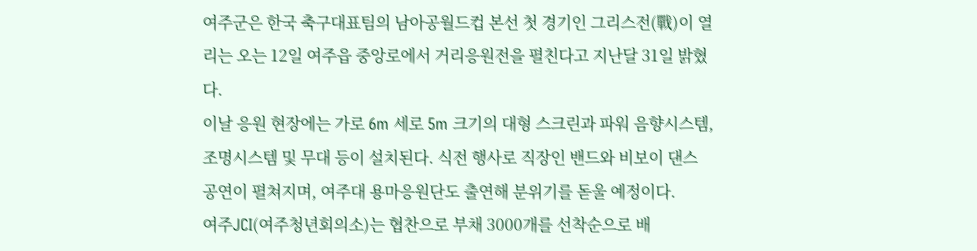여주군은 한국 축구대표팀의 남아공월드컵 본선 첫 경기인 그리스전(戰)이 열리는 오는 12일 여주읍 중앙로에서 거리응원전을 펼친다고 지난달 31일 밝혔다.
이날 응원 현장에는 가로 6m 세로 5m 크기의 대형 스크린과 파워 음향시스템, 조명시스템 및 무대 등이 설치된다. 식전 행사로 직장인 밴드와 비보이 댄스 공연이 펼쳐지며, 여주대 용마응원단도 출연해 분위기를 돋울 예정이다.
여주JCI(여주청년회의소)는 협찬으로 부채 3000개를 선착순으로 배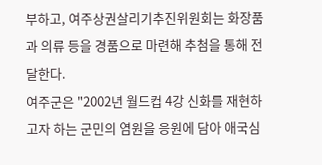부하고, 여주상권살리기추진위원회는 화장품과 의류 등을 경품으로 마련해 추첨을 통해 전달한다.
여주군은 "2002년 월드컵 4강 신화를 재현하고자 하는 군민의 염원을 응원에 담아 애국심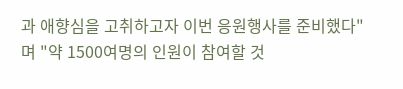과 애향심을 고취하고자 이번 응원행사를 준비했다"며 "약 1500여명의 인원이 참여할 것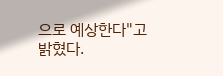으로 예상한다"고 밝혔다.